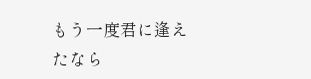もう一度君に逢えたなら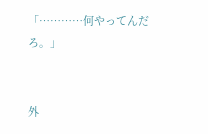「…………何やってんだろ。」


外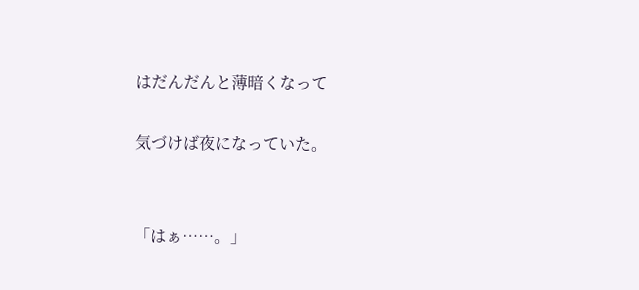はだんだんと薄暗くなって

気づけば夜になっていた。


「はぁ……。」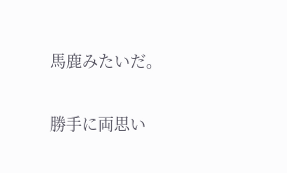馬鹿みたいだ。

勝手に両思い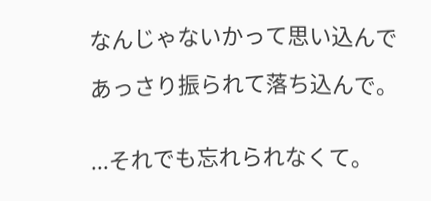なんじゃないかって思い込んで

あっさり振られて落ち込んで。


...それでも忘れられなくて。